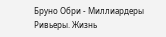Бруно Обри - Миллиардеры Ривьеры. Жизнь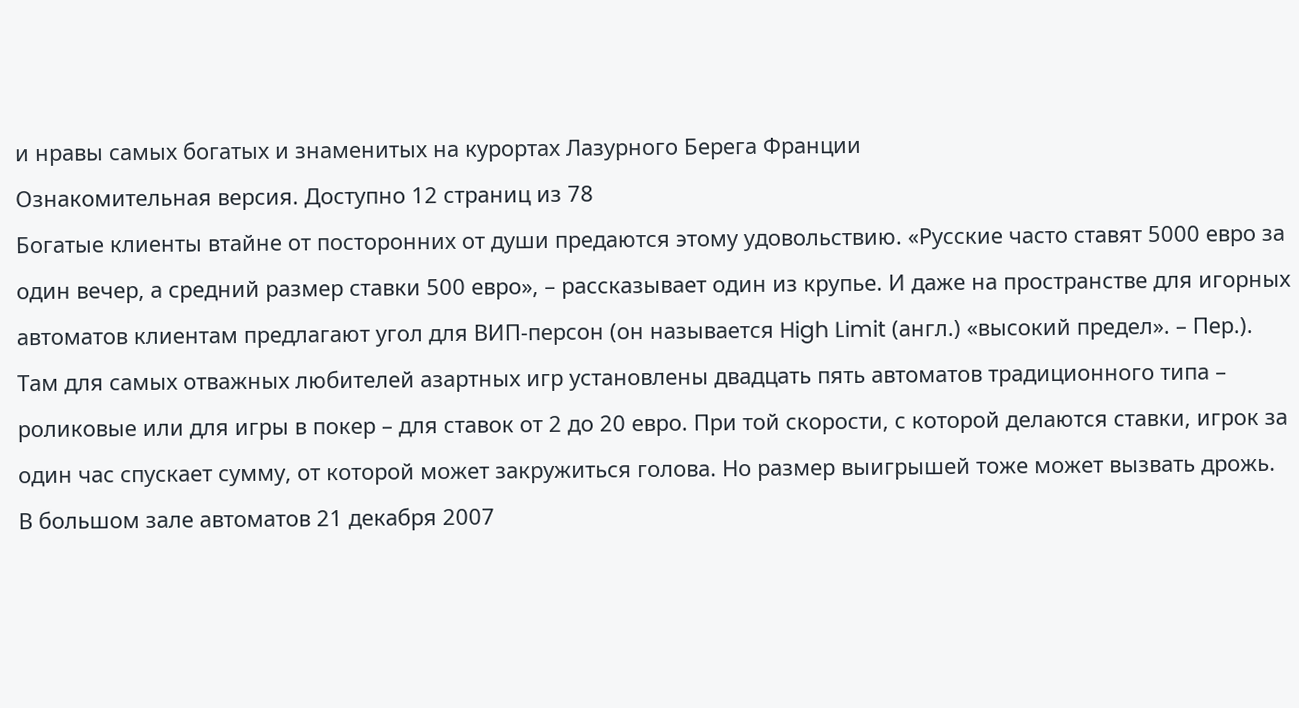и нравы самых богатых и знаменитых на курортах Лазурного Берега Франции
Ознакомительная версия. Доступно 12 страниц из 78
Богатые клиенты втайне от посторонних от души предаются этому удовольствию. «Русские часто ставят 5000 евро за один вечер, а средний размер ставки 500 евро», – рассказывает один из крупье. И даже на пространстве для игорных автоматов клиентам предлагают угол для ВИП-персон (он называется High Limit (англ.) «высокий предел». – Пер.). Там для самых отважных любителей азартных игр установлены двадцать пять автоматов традиционного типа – роликовые или для игры в покер – для ставок от 2 до 20 евро. При той скорости, с которой делаются ставки, игрок за один час спускает сумму, от которой может закружиться голова. Но размер выигрышей тоже может вызвать дрожь. В большом зале автоматов 21 декабря 2007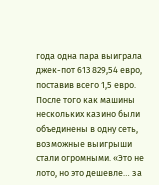года одна пара выиграла джек-пот 613 829,54 евро, поставив всего 1,5 евро. После того как машины нескольких казино были объединены в одну сеть, возможные выигрыши стали огромными. «Это не лото, но это дешевле… за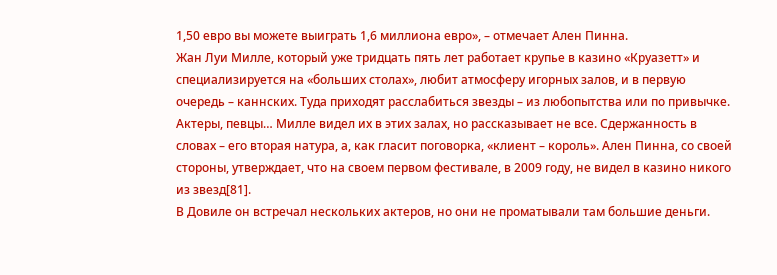1,50 евро вы можете выиграть 1,6 миллиона евро», – отмечает Ален Пинна.
Жан Луи Милле, который уже тридцать пять лет работает крупье в казино «Круазетт» и специализируется на «больших столах», любит атмосферу игорных залов, и в первую очередь – каннских. Туда приходят расслабиться звезды – из любопытства или по привычке. Актеры, певцы… Милле видел их в этих залах, но рассказывает не все. Сдержанность в словах – его вторая натура, а, как гласит поговорка, «клиент – король». Ален Пинна, со своей стороны, утверждает, что на своем первом фестивале, в 2009 году, не видел в казино никого из звезд[81].
В Довиле он встречал нескольких актеров, но они не проматывали там большие деньги.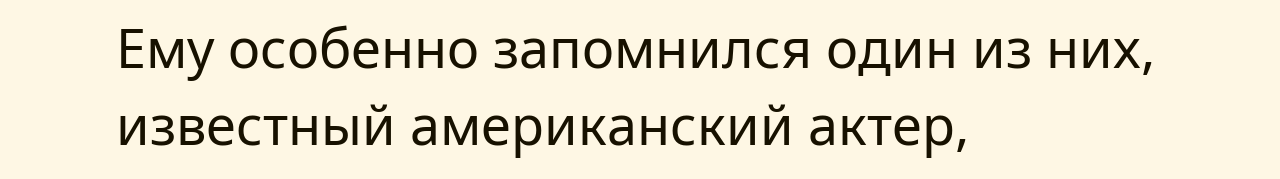Ему особенно запомнился один из них, известный американский актер,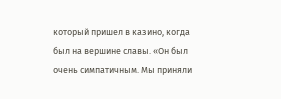который пришел в казино, когда был на вершине славы. «Он был очень симпатичным. Мы приняли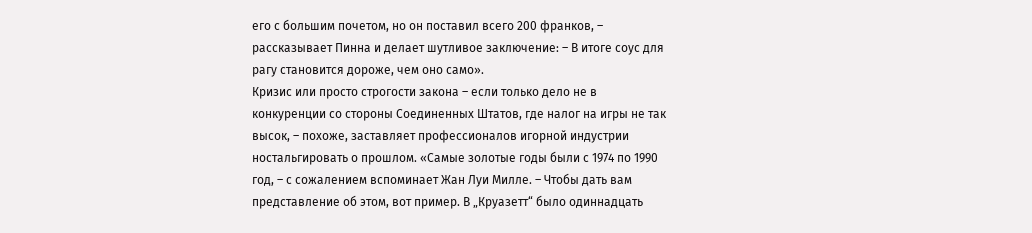его с большим почетом, но он поставил всего 200 франков, – рассказывает Пинна и делает шутливое заключение: – В итоге соус для рагу становится дороже, чем оно само».
Кризис или просто строгости закона – если только дело не в конкуренции со стороны Соединенных Штатов, где налог на игры не так высок, – похоже, заставляет профессионалов игорной индустрии ностальгировать о прошлом. «Самые золотые годы были с 1974 по 1990 год, – с сожалением вспоминает Жан Луи Милле. – Чтобы дать вам представление об этом, вот пример. В „Круазетт“ было одиннадцать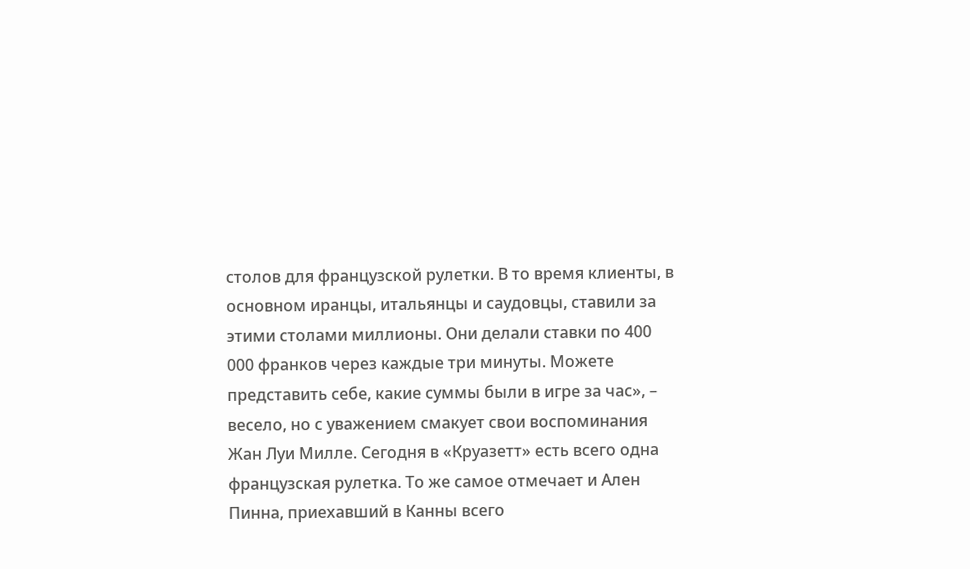столов для французской рулетки. В то время клиенты, в основном иранцы, итальянцы и саудовцы, ставили за этими столами миллионы. Они делали ставки по 400 000 франков через каждые три минуты. Можете представить себе, какие суммы были в игре за час», – весело, но с уважением смакует свои воспоминания Жан Луи Милле. Сегодня в «Круазетт» есть всего одна французская рулетка. То же самое отмечает и Ален Пинна, приехавший в Канны всего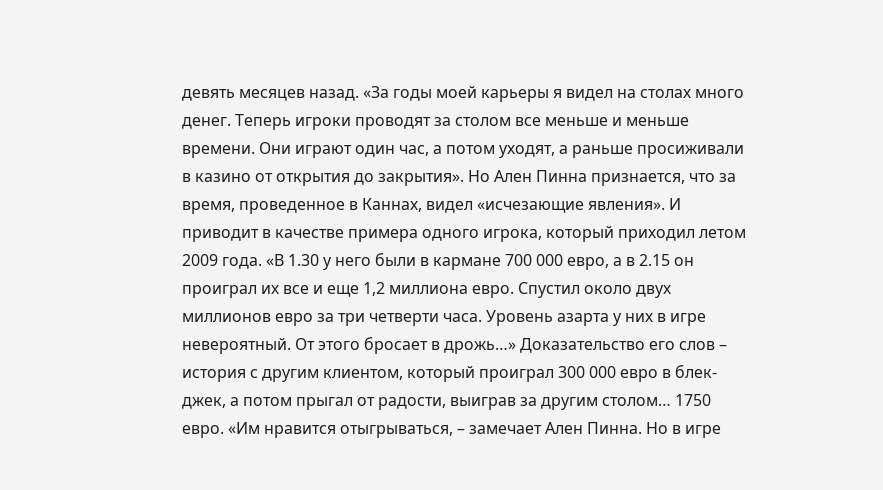девять месяцев назад. «За годы моей карьеры я видел на столах много денег. Теперь игроки проводят за столом все меньше и меньше времени. Они играют один час, а потом уходят, а раньше просиживали в казино от открытия до закрытия». Но Ален Пинна признается, что за время, проведенное в Каннах, видел «исчезающие явления». И приводит в качестве примера одного игрока, который приходил летом 2009 года. «В 1.30 у него были в кармане 700 000 евро, а в 2.15 он проиграл их все и еще 1,2 миллиона евро. Спустил около двух миллионов евро за три четверти часа. Уровень азарта у них в игре невероятный. От этого бросает в дрожь…» Доказательство его слов – история с другим клиентом, который проиграл 300 000 евро в блек-джек, а потом прыгал от радости, выиграв за другим столом… 1750 евро. «Им нравится отыгрываться, – замечает Ален Пинна. Но в игре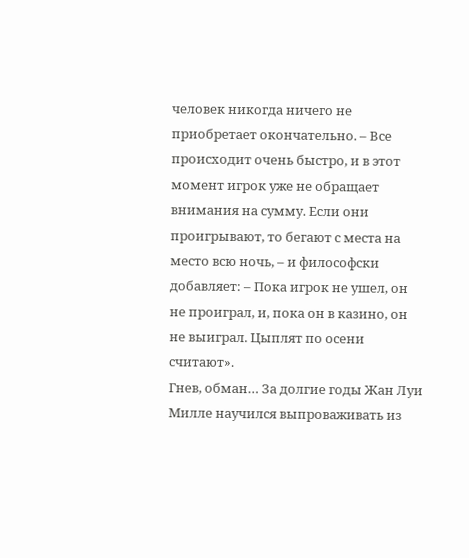человек никогда ничего не приобретает окончательно. – Все происходит очень быстро, и в этот момент игрок уже не обращает внимания на сумму. Если они проигрывают, то бегают с места на место всю ночь, – и философски добавляет: – Пока игрок не ушел, он не проиграл, и, пока он в казино, он не выиграл. Цыплят по осени считают».
Гнев, обман… За долгие годы Жан Луи Милле научился выпроваживать из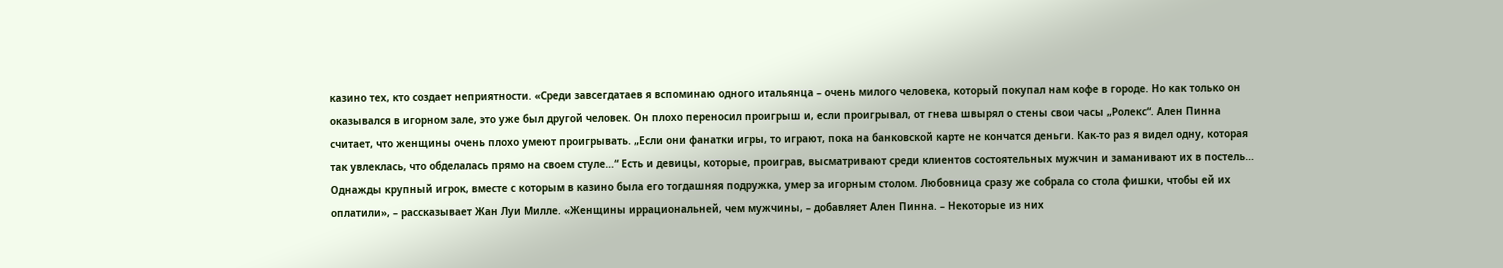казино тех, кто создает неприятности. «Среди завсегдатаев я вспоминаю одного итальянца – очень милого человека, который покупал нам кофе в городе. Но как только он оказывался в игорном зале, это уже был другой человек. Он плохо переносил проигрыш и, если проигрывал, от гнева швырял о стены свои часы „Ролекс“. Ален Пинна считает, что женщины очень плохо умеют проигрывать. „Если они фанатки игры, то играют, пока на банковской карте не кончатся деньги. Как-то раз я видел одну, которая так увлеклась, что обделалась прямо на своем стуле…“ Есть и девицы, которые, проиграв, высматривают среди клиентов состоятельных мужчин и заманивают их в постель… Однажды крупный игрок, вместе с которым в казино была его тогдашняя подружка, умер за игорным столом. Любовница сразу же собрала со стола фишки, чтобы ей их оплатили», – рассказывает Жан Луи Милле. «Женщины иррациональней, чем мужчины, – добавляет Ален Пинна. – Некоторые из них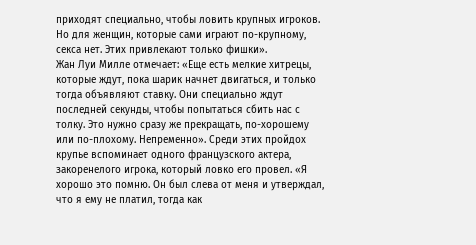приходят специально, чтобы ловить крупных игроков. Но для женщин, которые сами играют по-крупному, секса нет. Этих привлекают только фишки».
Жан Луи Милле отмечает: «Еще есть мелкие хитрецы, которые ждут, пока шарик начнет двигаться, и только тогда объявляют ставку. Они специально ждут последней секунды, чтобы попытаться сбить нас с толку. Это нужно сразу же прекращать, по-хорошему или по-плохому. Непременно». Среди этих пройдох крупье вспоминает одного французского актера, закоренелого игрока, который ловко его провел. «Я хорошо это помню. Он был слева от меня и утверждал, что я ему не платил, тогда как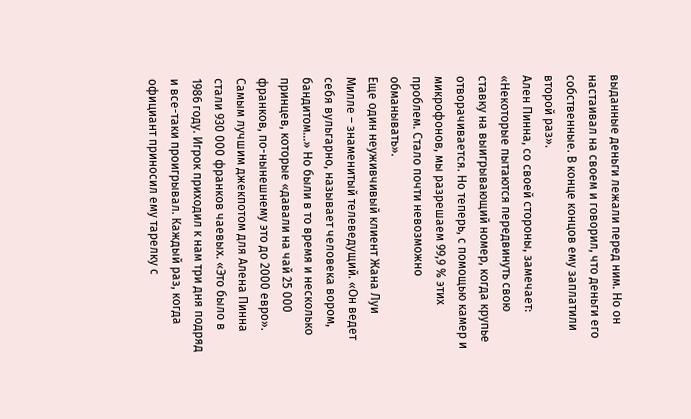выданные деньги лежали перед ним. Но он настаивал на своем и говорил, что деньги его собственные. В конце концов ему заплатили второй раз».
Ален Пинна, со своей стороны, замечает: «Некоторые пытаются передвинуть свою ставку на выигрывающий номер, когда крупье отворачивается. Но теперь, с помощью камер и микрофонов, мы разрешаем 99,9 % этих проблем. Стало почти невозможно обманывать».
Еще один неуживчивый клиент Жана Луи Милле – знаменитый телеведущий. «Он ведет себя вульгарно, называет человека вором, бандитом…» Но были в то время и несколько принцев, которые «давали на чай 25 000 франков, по-нынешнему это до 2000 евро». Самым лучшим джекпотом для Алена Пинна стали 930 000 франков чаевых. «Это было в 1986 году. Игрок приходил к нам три дня подряд и все-таки проигрывал. Каждый раз, когда официант приносил ему тарелку с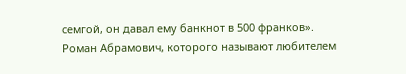семгой, он давал ему банкнот в 500 франков».
Роман Абрамович, которого называют любителем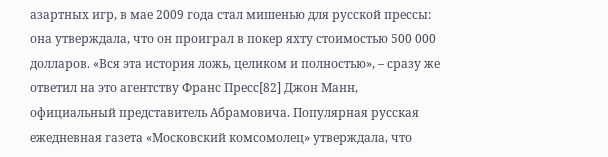азартных игр, в мае 2009 года стал мишенью для русской прессы: она утверждала, что он проиграл в покер яхту стоимостью 500 000 долларов. «Вся эта история ложь, целиком и полностью», – сразу же ответил на это агентству Франс Пресс[82] Джон Манн, официальный представитель Абрамовича. Популярная русская ежедневная газета «Московский комсомолец» утверждала, что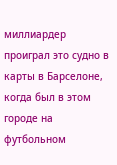миллиардер проиграл это судно в карты в Барселоне, когда был в этом городе на футбольном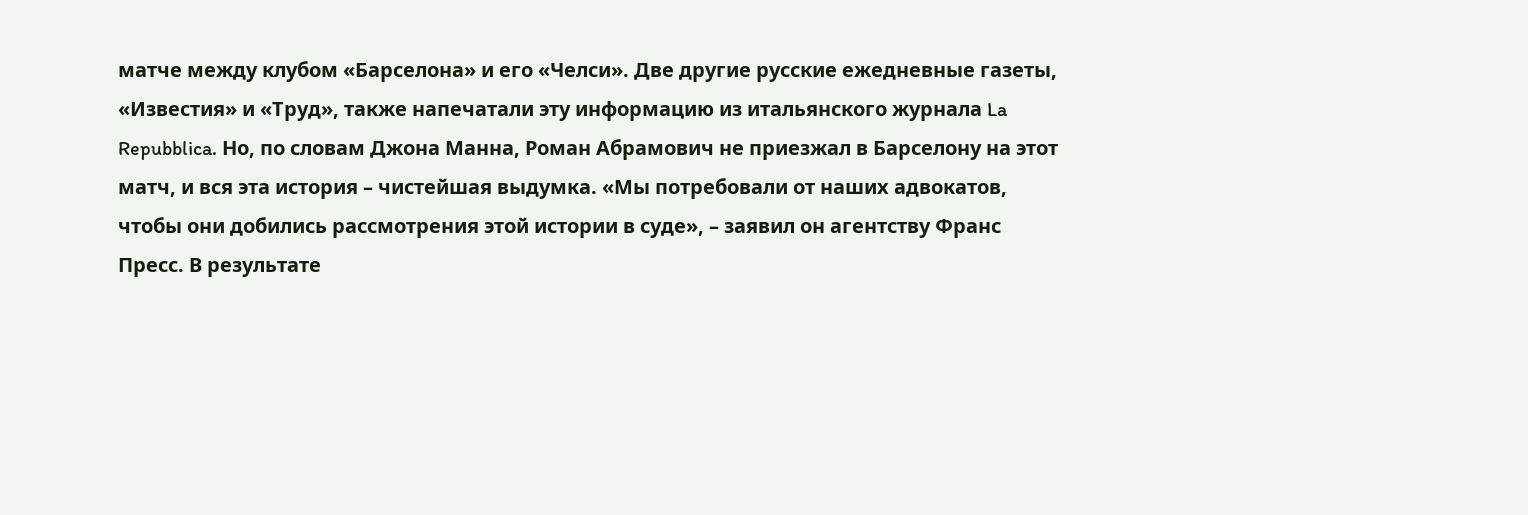матче между клубом «Барселона» и его «Челси». Две другие русские ежедневные газеты, «Известия» и «Труд», также напечатали эту информацию из итальянского журнала La Repubblica. Но, по словам Джона Манна, Роман Абрамович не приезжал в Барселону на этот матч, и вся эта история – чистейшая выдумка. «Мы потребовали от наших адвокатов, чтобы они добились рассмотрения этой истории в суде», – заявил он агентству Франс Пресс. В результате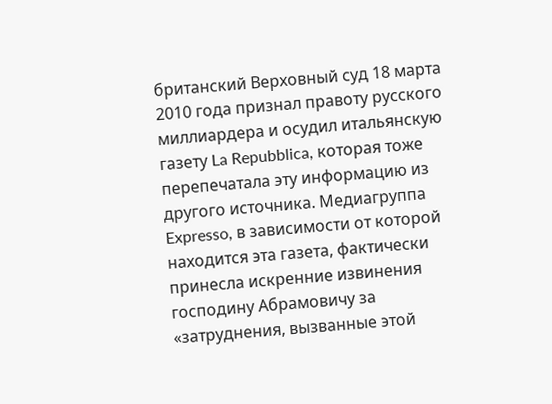британский Верховный суд 18 марта 2010 года признал правоту русского миллиардера и осудил итальянскую газету La Repubblica, которая тоже перепечатала эту информацию из другого источника. Медиагруппа Expresso, в зависимости от которой находится эта газета, фактически принесла искренние извинения господину Абрамовичу за «затруднения, вызванные этой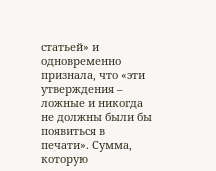статьей» и одновременно признала, что «эти утверждения – ложные и никогда не должны были бы появиться в печати». Сумма, которую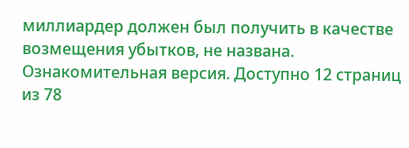миллиардер должен был получить в качестве возмещения убытков, не названа.
Ознакомительная версия. Доступно 12 страниц из 78